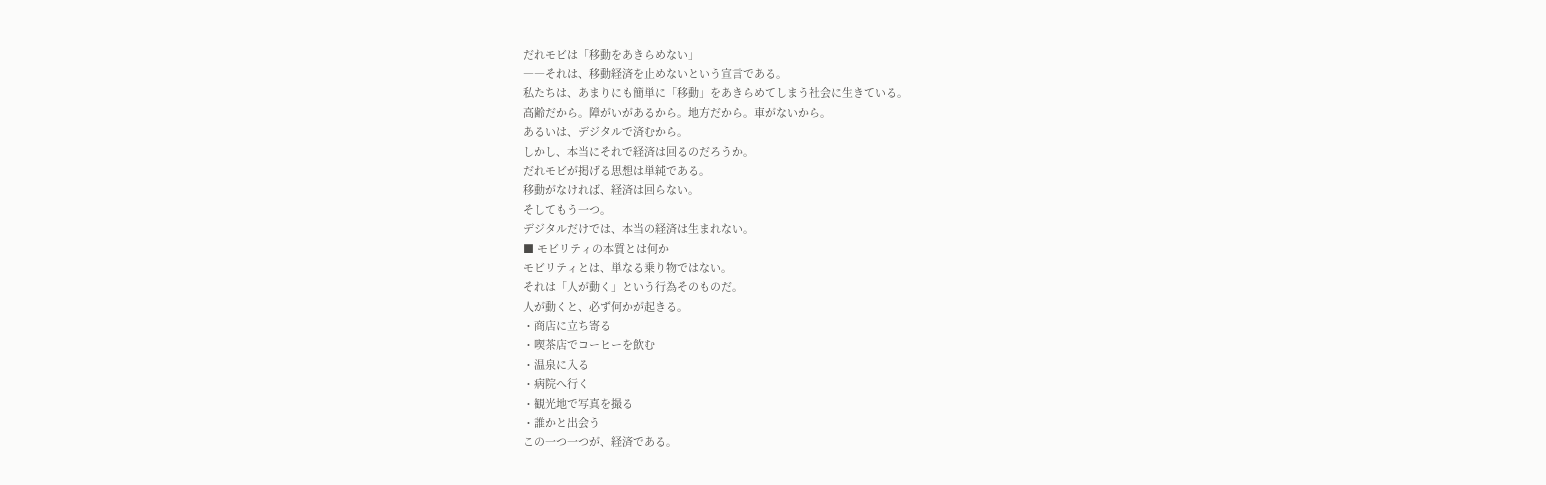だれモビは「移動をあきらめない」
――それは、移動経済を止めないという宣言である。
私たちは、あまりにも簡単に「移動」をあきらめてしまう社会に生きている。
高齢だから。障がいがあるから。地方だから。車がないから。
あるいは、デジタルで済むから。
しかし、本当にそれで経済は回るのだろうか。
だれモビが掲げる思想は単純である。
移動がなければ、経済は回らない。
そしてもう一つ。
デジタルだけでは、本当の経済は生まれない。
■ モビリティの本質とは何か
モビリティとは、単なる乗り物ではない。
それは「人が動く」という行為そのものだ。
人が動くと、必ず何かが起きる。
・商店に立ち寄る
・喫茶店でコーヒーを飲む
・温泉に入る
・病院へ行く
・観光地で写真を撮る
・誰かと出会う
この一つ一つが、経済である。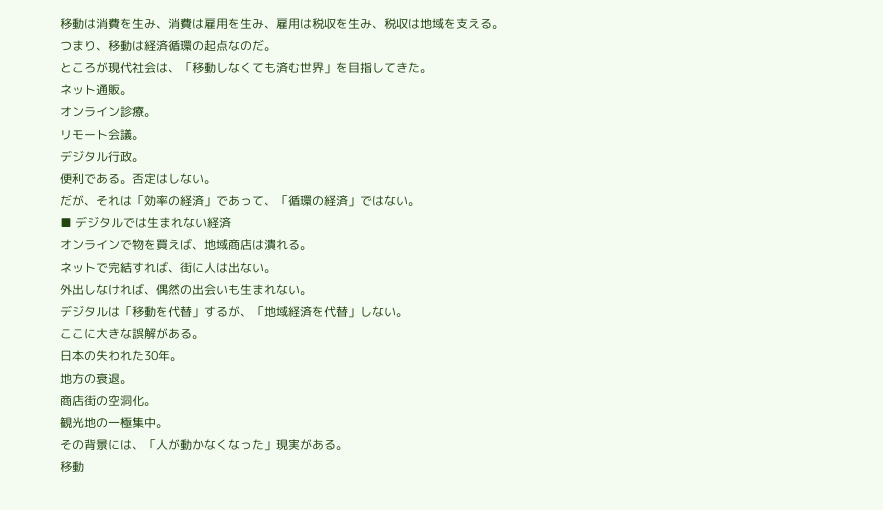移動は消費を生み、消費は雇用を生み、雇用は税収を生み、税収は地域を支える。
つまり、移動は経済循環の起点なのだ。
ところが現代社会は、「移動しなくても済む世界」を目指してきた。
ネット通販。
オンライン診療。
リモート会議。
デジタル行政。
便利である。否定はしない。
だが、それは「効率の経済」であって、「循環の経済」ではない。
■ デジタルでは生まれない経済
オンラインで物を買えば、地域商店は潰れる。
ネットで完結すれば、街に人は出ない。
外出しなければ、偶然の出会いも生まれない。
デジタルは「移動を代替」するが、「地域経済を代替」しない。
ここに大きな誤解がある。
日本の失われた30年。
地方の衰退。
商店街の空洞化。
観光地の一極集中。
その背景には、「人が動かなくなった」現実がある。
移動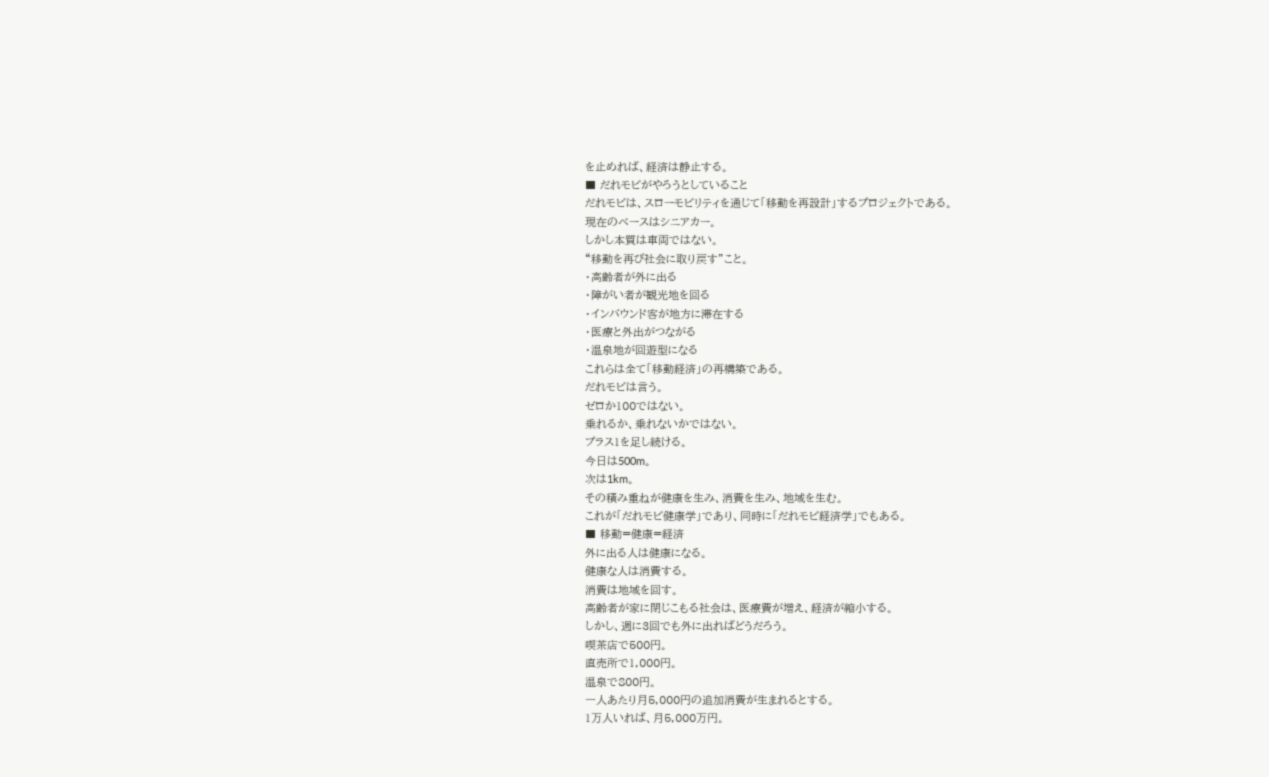を止めれば、経済は静止する。
■ だれモビがやろうとしていること
だれモビは、スローモビリティを通じて「移動を再設計」するプロジェクトである。
現在のベースはシニアカー。
しかし本質は車両ではない。
“移動を再び社会に取り戻す”こと。
・高齢者が外に出る
・障がい者が観光地を回る
・インバウンド客が地方に滞在する
・医療と外出がつながる
・温泉地が回遊型になる
これらは全て「移動経済」の再構築である。
だれモビは言う。
ゼロか100ではない。
乗れるか、乗れないかではない。
プラス1を足し続ける。
今日は500m。
次は1km。
その積み重ねが健康を生み、消費を生み、地域を生む。
これが「だれモビ健康学」であり、同時に「だれモビ経済学」でもある。
■ 移動=健康=経済
外に出る人は健康になる。
健康な人は消費する。
消費は地域を回す。
高齢者が家に閉じこもる社会は、医療費が増え、経済が縮小する。
しかし、週に3回でも外に出ればどうだろう。
喫茶店で500円。
直売所で1,000円。
温泉で800円。
一人あたり月5,000円の追加消費が生まれるとする。
1万人いれば、月5,000万円。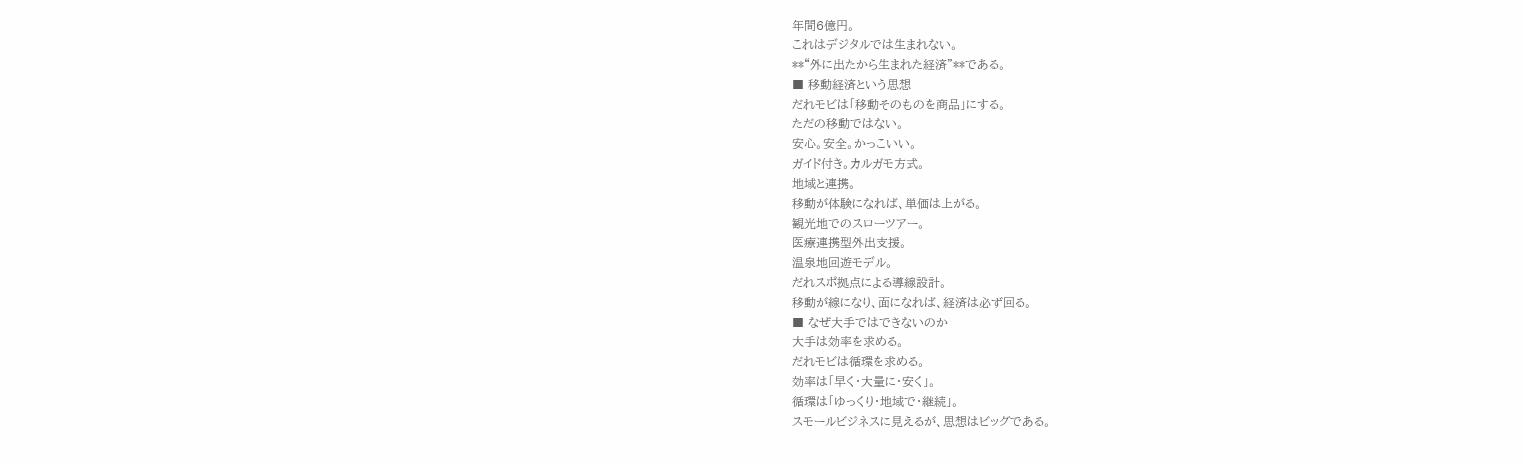年間6億円。
これはデジタルでは生まれない。
**“外に出たから生まれた経済”**である。
■ 移動経済という思想
だれモビは「移動そのものを商品」にする。
ただの移動ではない。
安心。安全。かっこいい。
ガイド付き。カルガモ方式。
地域と連携。
移動が体験になれば、単価は上がる。
観光地でのスローツアー。
医療連携型外出支援。
温泉地回遊モデル。
だれスポ拠点による導線設計。
移動が線になり、面になれば、経済は必ず回る。
■ なぜ大手ではできないのか
大手は効率を求める。
だれモビは循環を求める。
効率は「早く・大量に・安く」。
循環は「ゆっくり・地域で・継続」。
スモールビジネスに見えるが、思想はビッグである。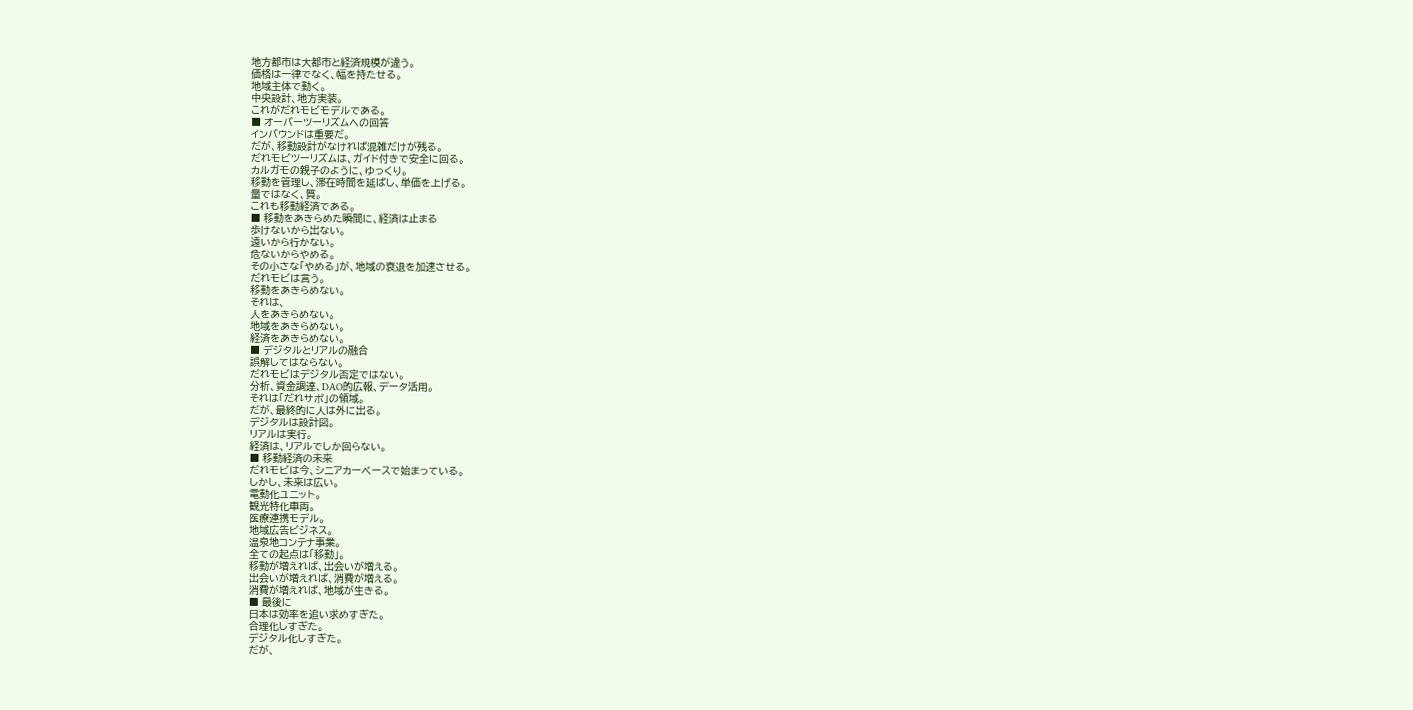地方都市は大都市と経済規模が違う。
価格は一律でなく、幅を持たせる。
地域主体で動く。
中央設計、地方実装。
これがだれモビモデルである。
■ オーバーツーリズムへの回答
インバウンドは重要だ。
だが、移動設計がなければ混雑だけが残る。
だれモビツーリズムは、ガイド付きで安全に回る。
カルガモの親子のように、ゆっくり。
移動を管理し、滞在時間を延ばし、単価を上げる。
量ではなく、質。
これも移動経済である。
■ 移動をあきらめた瞬間に、経済は止まる
歩けないから出ない。
遠いから行かない。
危ないからやめる。
その小さな「やめる」が、地域の衰退を加速させる。
だれモビは言う。
移動をあきらめない。
それは、
人をあきらめない。
地域をあきらめない。
経済をあきらめない。
■ デジタルとリアルの融合
誤解してはならない。
だれモビはデジタル否定ではない。
分析、資金調達、DAO的広報、データ活用。
それは「だれサポ」の領域。
だが、最終的に人は外に出る。
デジタルは設計図。
リアルは実行。
経済は、リアルでしか回らない。
■ 移動経済の未来
だれモビは今、シニアカーベースで始まっている。
しかし、未来は広い。
電動化ユニット。
観光特化車両。
医療連携モデル。
地域広告ビジネス。
温泉地コンテナ事業。
全ての起点は「移動」。
移動が増えれば、出会いが増える。
出会いが増えれば、消費が増える。
消費が増えれば、地域が生きる。
■ 最後に
日本は効率を追い求めすぎた。
合理化しすぎた。
デジタル化しすぎた。
だが、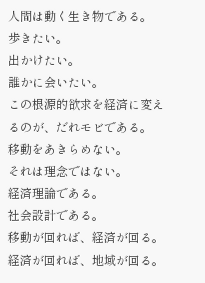人間は動く生き物である。
歩きたい。
出かけたい。
誰かに会いたい。
この根源的欲求を経済に変えるのが、だれモビである。
移動をあきらめない。
それは理念ではない。
経済理論である。
社会設計である。
移動が回れば、経済が回る。
経済が回れば、地域が回る。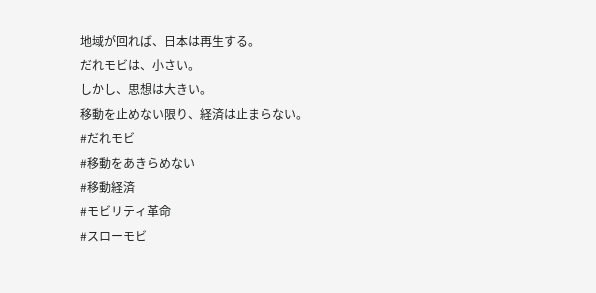地域が回れば、日本は再生する。
だれモビは、小さい。
しかし、思想は大きい。
移動を止めない限り、経済は止まらない。
#だれモビ
#移動をあきらめない
#移動経済
#モビリティ革命
#スローモビ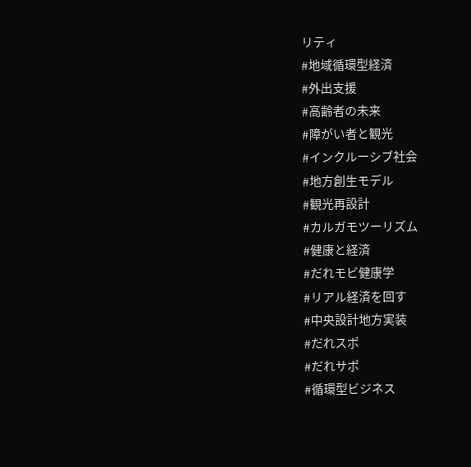リティ
#地域循環型経済
#外出支援
#高齢者の未来
#障がい者と観光
#インクルーシブ社会
#地方創生モデル
#観光再設計
#カルガモツーリズム
#健康と経済
#だれモビ健康学
#リアル経済を回す
#中央設計地方実装
#だれスポ
#だれサポ
#循環型ビジネス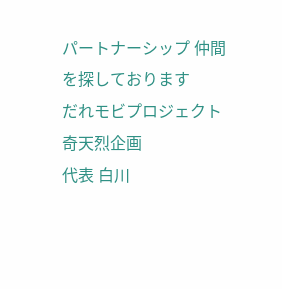パートナーシップ 仲間を探しております
だれモビプロジェクト
奇天烈企画
代表 白川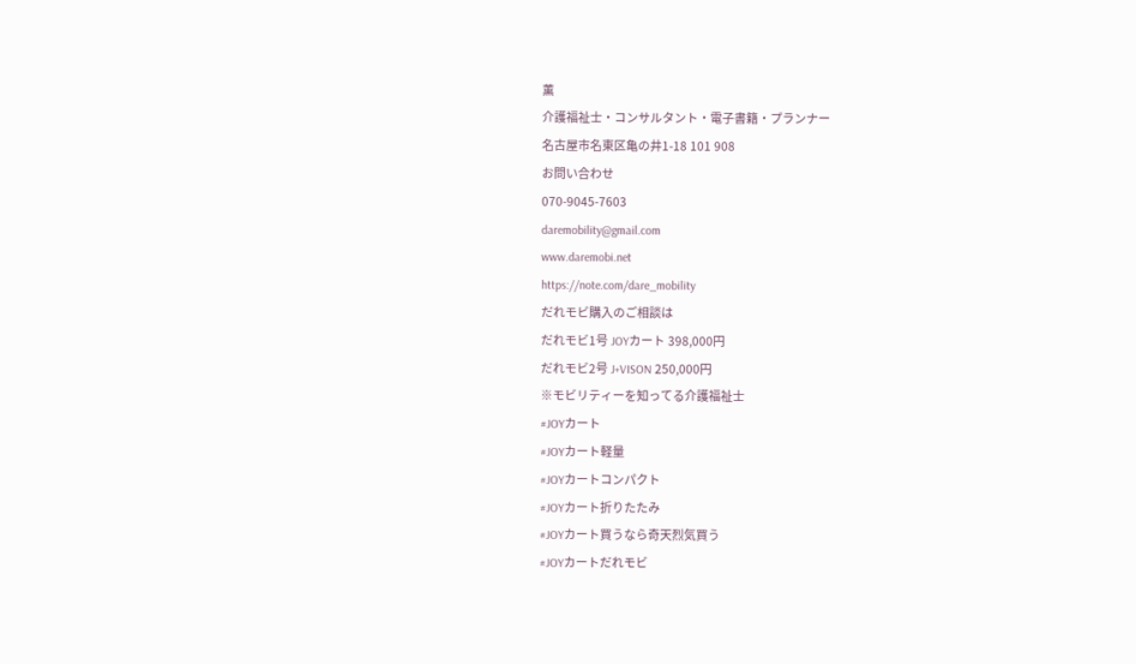薫
介護福祉士・コンサルタント・電子書籍・プランナー
名古屋市名東区亀の井1-18 101 908
お問い合わせ
070-9045-7603
daremobility@gmail.com
www.daremobi.net
https://note.com/dare_mobility
だれモビ購入のご相談は
だれモビ1号 JOYカート 398,000円
だれモビ2号 J+VISON 250,000円
※モビリティーを知ってる介護福祉士
#JOYカート
#JOYカート軽量
#JOYカートコンパクト
#JOYカート折りたたみ
#JOYカート買うなら奇天烈気買う
#JOYカートだれモビ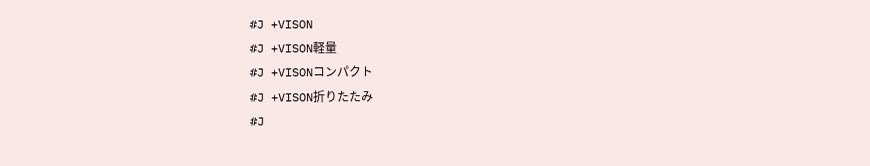#J +VISON
#J +VISON軽量
#J +VISONコンパクト
#J +VISON折りたたみ
#J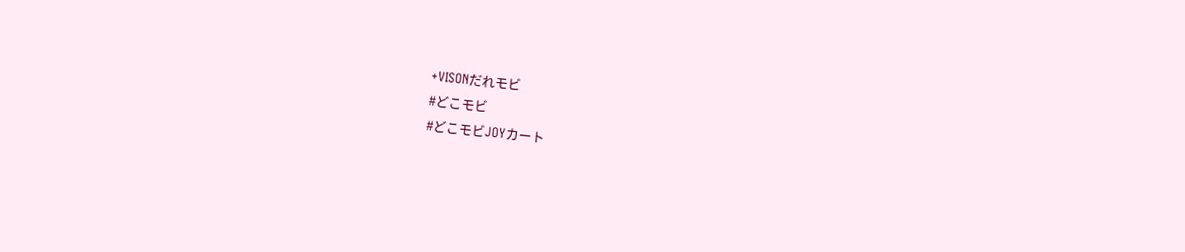+VISONだれモビ
#どこモビ
#どこモビJOYカート